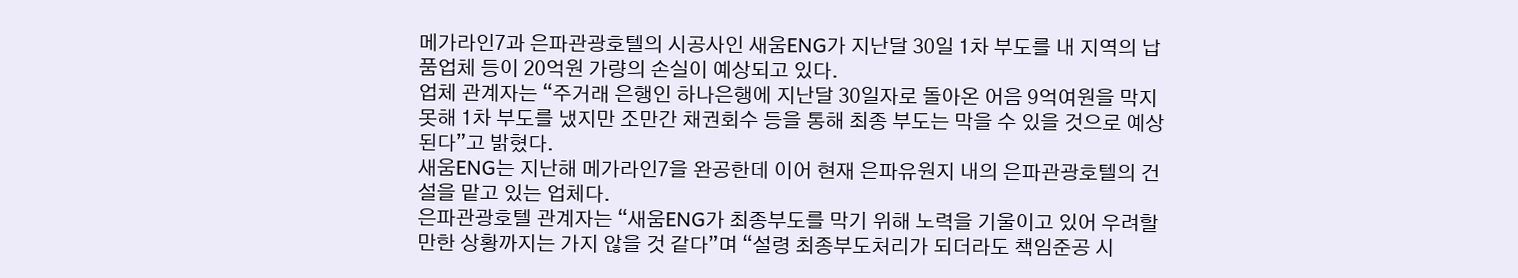메가라인7과 은파관광호텔의 시공사인 새움ENG가 지난달 30일 1차 부도를 내 지역의 납품업체 등이 20억원 가량의 손실이 예상되고 있다.
업체 관계자는 “주거래 은행인 하나은행에 지난달 30일자로 돌아온 어음 9억여원을 막지 못해 1차 부도를 냈지만 조만간 채권회수 등을 통해 최종 부도는 막을 수 있을 것으로 예상된다”고 밝혔다.
새움ENG는 지난해 메가라인7을 완공한데 이어 현재 은파유원지 내의 은파관광호텔의 건설을 맡고 있는 업체다.
은파관광호텔 관계자는 “새움ENG가 최종부도를 막기 위해 노력을 기울이고 있어 우려할만한 상황까지는 가지 않을 것 같다”며 “설령 최종부도처리가 되더라도 책임준공 시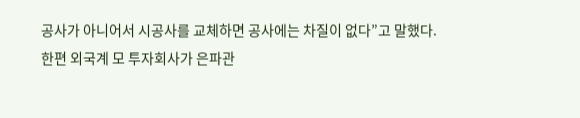공사가 아니어서 시공사를 교체하면 공사에는 차질이 없다”고 말했다.
한편 외국계 모 투자회사가 은파관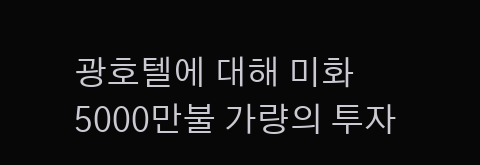광호텔에 대해 미화 5000만불 가량의 투자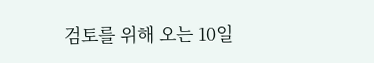검토를 위해 오는 10일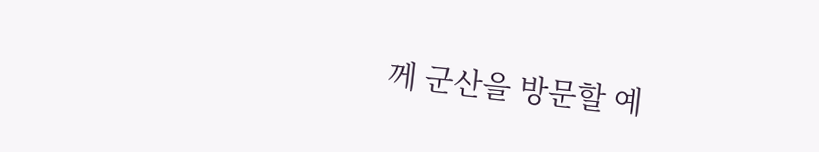께 군산을 방문할 예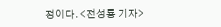정이다. <전성룡 기자>